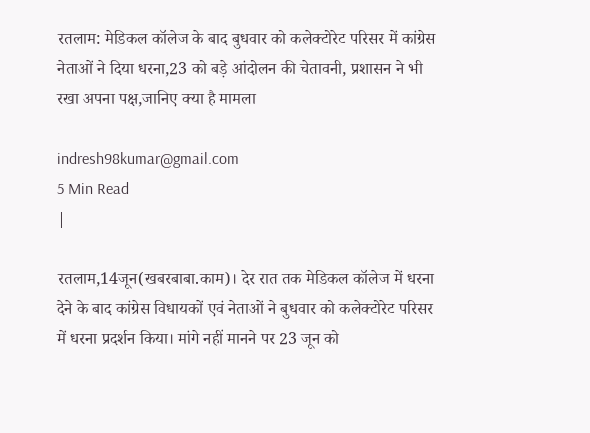रतलाम: मेडिकल कॉलेज के बाद बुधवार को कलेक्टोरेट परिसर में कांग्रेस नेताओं ने दिया धरना,23 को बड़े आंदोलन की चेतावनी, प्रशासन ने भी रखा अपना पक्ष,जानिए क्या है मामला

indresh98kumar@gmail.com
5 Min Read
|

रतलाम,14जून(खबरबाबा.काम)। देर रात तक मेडिकल कॉलेज में धरना देने के बाद कांग्रेस विधायकों एवं नेताओं ने बुधवार को कलेक्टोरेट परिसर में धरना प्रदर्शन किया। मांगे नहीं मानने पर 23 जून को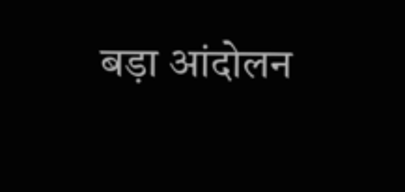बड़ा आंदोलन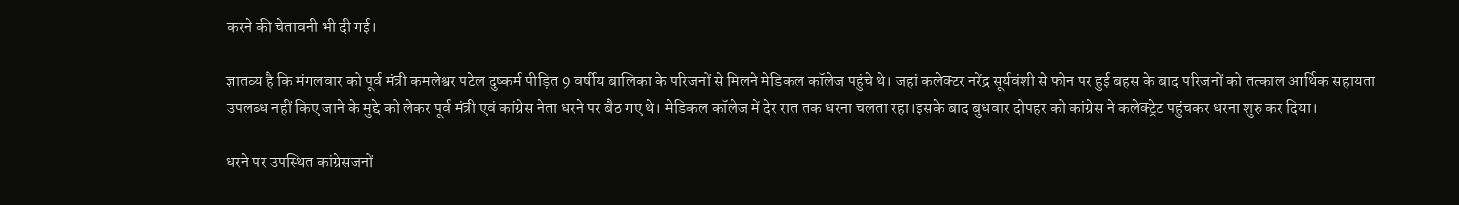करने की चेतावनी भी दी गई।

ज्ञातव्य है कि मंगलवार को पूर्व मंत्री कमलेश्वर पटेल दुष्कर्म पीड़ित 9 वर्षीय बालिका के परिजनों से मिलने मेडिकल कॉलेज पहुंचे थे। जहां कलेक्टर नरेंद्र सूर्यवंशी से फोन पर हुई बहस के बाद परिजनों को तत्काल आर्थिक सहायता उपलब्ध नहीं किए जाने के मुद्दे को लेकर पूर्व मंत्री एवं कांग्रेस नेता धरने पर बैठ गए थे। मेडिकल कॉलेज में देर रात तक धरना चलता रहा।इसके बाद बुधवार दोपहर को कांग्रेस ने कलेक्ट्रेट पहुंचकर धरना शुरु कर दिया।

धरने पर उपस्थित कांग्रेसजनों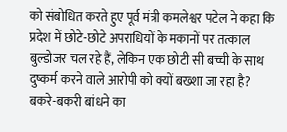को संबोधित करते हुए पूर्व मंत्री कमलेश्वर पटेल ने कहा कि प्रदेश में छोटे-छोटे अपराधियों के मकानों पर तत्काल बुल्डोजर चल रहे हैं, लेकिन एक छोटी सी बच्ची के साथ दुष्कर्म करने वाले आरोपी को क्यों बख्शा जा रहा है? बकरे-बकरी बांधने का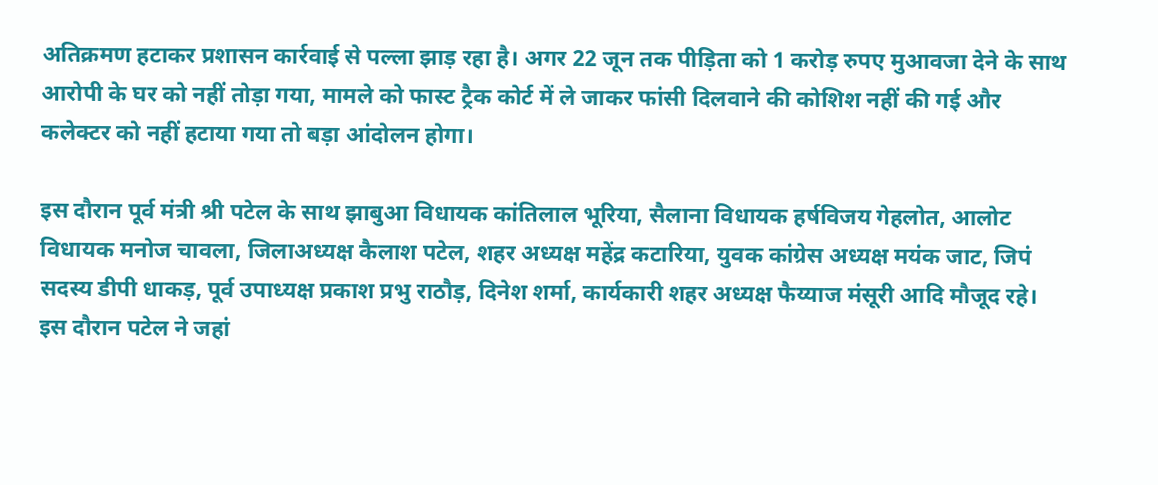अतिक्रमण हटाकर प्रशासन कार्रवाई से पल्ला झाड़ रहा है। अगर 22 जून तक पीड़िता को 1 करोड़ रुपए मुआवजा देने के साथ आरोपी के घर को नहीं तोड़ा गया, मामले को फास्ट ट्रैक कोर्ट में ले जाकर फांसी दिलवाने की कोशिश नहीं की गई और कलेक्टर को नहीं हटाया गया तो बड़ा आंदोलन होगा।

इस दौरान पूर्व मंत्री श्री पटेल के साथ झाबुआ विधायक कांतिलाल भूरिया, सैलाना विधायक हर्षविजय गेहलोत, आलोट विधायक मनोज चावला, जिलाअध्यक्ष कैलाश पटेल, शहर अध्यक्ष महेंद्र कटारिया, युवक कांग्रेस अध्यक्ष मयंक जाट, जिपं सदस्य डीपी धाकड़, पूर्व उपाध्यक्ष प्रकाश प्रभु राठौड़, दिनेश शर्मा, कार्यकारी शहर अध्यक्ष फैय्याज मंसूरी आदि मौजूद रहे। इस दौरान पटेल ने जहां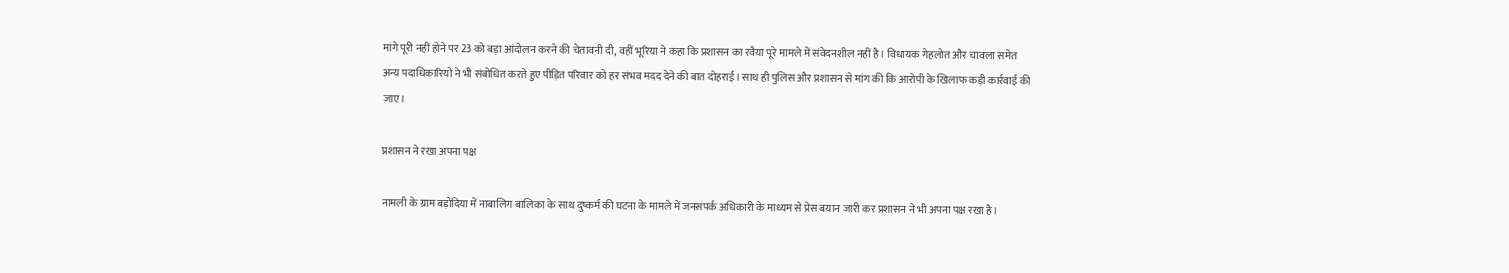मांगे पूरी नहीं होने पर 23 को बड़ा आंदोलन करने की चेतावनी दी, वहीं भूरिया ने कहा कि प्रशासन का रवैया पूरे मामले में संवेदनशील नहीं है। विधायक गेहलोत और चावला समेत अन्य पदाधिकारियों ने भी संबोधित करते हुए पीड़ित परिवार को हर संभव मदद देने की बात दोहराई। साथ ही पुलिस और प्रशासन से मांग की कि आरोपी के खिलाफ कड़ी कार्रवाई की जाए।

प्रशासन ने रखा अपना पक्ष

नामली के ग्राम बड़ोदिया में नाबालिग बालिका के साथ दुष्कर्म की घटना के मामले में जनसंपर्क अधिकारी के माध्यम से प्रेस बयान जारी कर प्रशासन ने भी अपना पक्ष रखा है।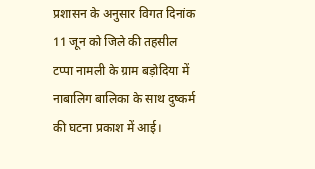प्रशासन के अनुसार विगत दिनांक 11 जून को जिले की तहसील टप्पा नामली के ग्राम बड़ोदिया में नाबालिग बालिका के साथ दुष्कर्म की घटना प्रकाश में आई।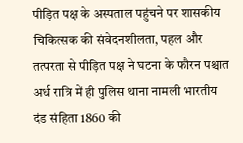पीड़ित पक्ष के अस्पताल पहुंचने पर शासकीय चिकित्सक की संवेदनशीलता, पहल और तत्परता से पीड़ित पक्ष ने घटना के फौरन पश्चात अर्ध रात्रि में ही पुलिस थाना नामली भारतीय दंड संहिता 1860 की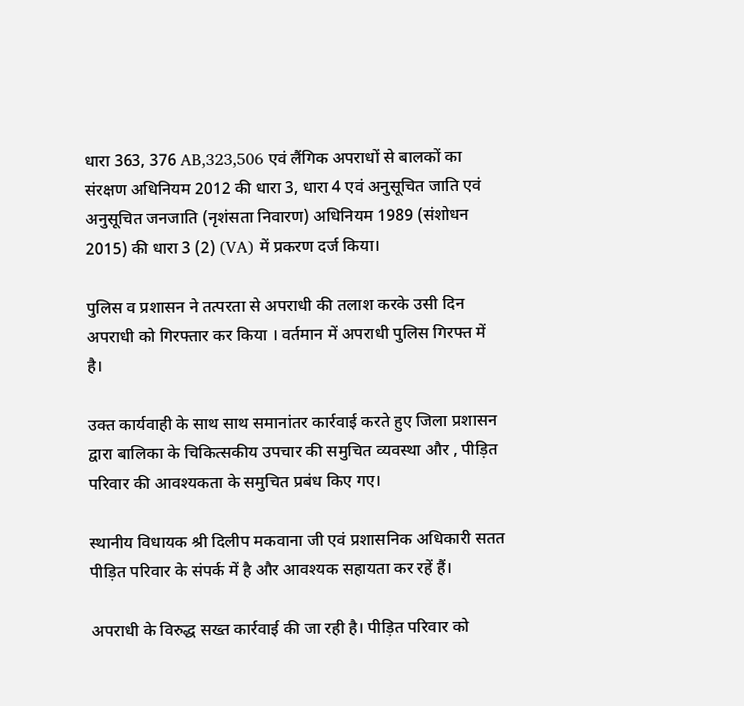धारा 363, 376 AB,323,506 एवं लैंगिक अपराधों से बालकों का संरक्षण अधिनियम 2012 की धारा 3, धारा 4 एवं अनुसूचित जाति एवं अनुसूचित जनजाति (नृशंसता निवारण) अधिनियम 1989 (संशोधन 2015) की धारा 3 (2) (VA) में प्रकरण दर्ज किया।

पुलिस व प्रशासन ने तत्परता से अपराधी की तलाश करके उसी दिन अपराधी को गिरफ्तार कर किया । वर्तमान में अपराधी पुलिस गिरफ्त में है।

उक्त कार्यवाही के साथ साथ समानांतर कार्रवाई करते हुए जिला प्रशासन द्वारा बालिका के चिकित्सकीय उपचार की समुचित व्यवस्था और , पीड़ित परिवार की आवश्यकता के समुचित प्रबंध किए गए।

स्थानीय विधायक श्री दिलीप मकवाना जी एवं प्रशासनिक अधिकारी सतत पीड़ित परिवार के संपर्क में है और आवश्यक सहायता कर रहें हैं।

अपराधी के विरुद्ध सख्त कार्रवाई की जा रही है। पीड़ित परिवार को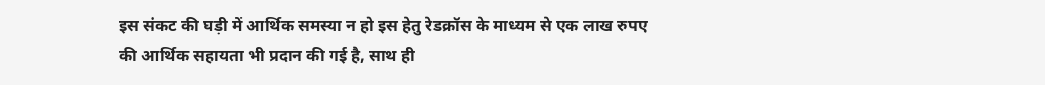इस संकट की घड़ी में आर्थिक समस्या न हो इस हेतु रेडक्रॉस के माध्यम से एक लाख रुपए की आर्थिक सहायता भी प्रदान की गई है, साथ ही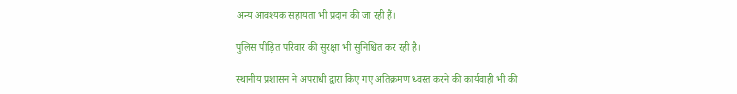अन्य आवश्यक सहायता भी प्रदान की जा रही हैं।

पुलिस पीड़ित परिवार की सुरक्षा भी सुनिश्चित कर रही है।

स्थानीय प्रशासन ने अपराधी द्वारा किए गए अतिक्रमण ध्वस्त करने की कार्यवाही भी की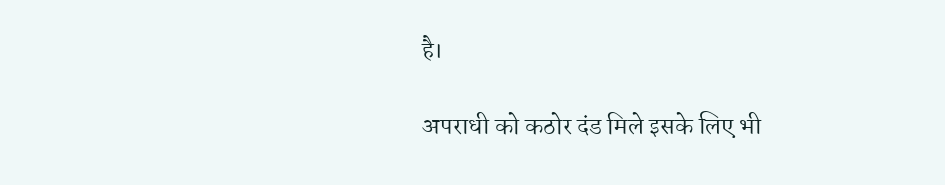है।

अपराधी को कठोर दंड मिले इसके लिए भी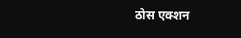ठोस एक्शन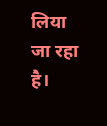लिया जा रहा है।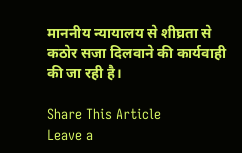माननीय न्यायालय से शीघ्रता से कठोर सजा दिलवाने की कार्यवाही की जा रही है।

Share This Article
Leave a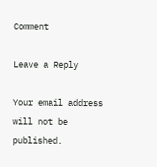Comment

Leave a Reply

Your email address will not be published.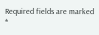Required fields are marked *